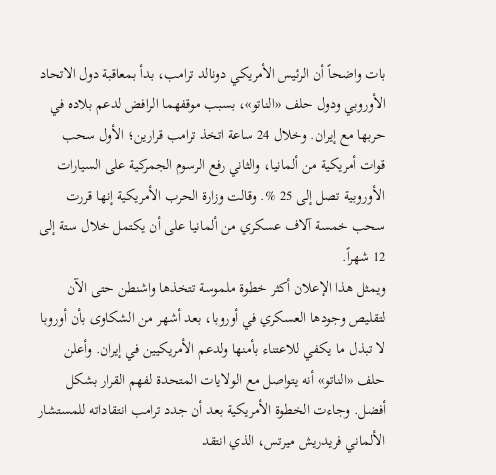بات واضحاً أن الرئيس الأمريكي دونالد ترامب، بدأ بمعاقبة دول الاتحاد الأوروبي ودول حلف «الناتو»، بسبب موقفهما الرافض لدعم بلاده في حربها مع إيران. وخلال 24 ساعة اتخذ ترامب قرارين؛ الأول سحب قوات أمريكية من ألمانيا، والثاني رفع الرسوم الجمركية على السيارات الأوروبية تصل إلى 25 %. وقالت وزارة الحرب الأمريكية إنها قررت سحب خمسة آلاف عسكري من ألمانيا على أن يكتمل خلال ستة إلى 12 شهراً.
ويمثل هذا الإعلان أكثر خطوة ملموسة تتخذها واشنطن حتى الآن لتقليص وجودها العسكري في أوروبا، بعد أشهر من الشكاوى بأن أوروبا لا تبذل ما يكفي للاعتناء بأمنها ولدعم الأمريكيين في إيران. وأعلن حلف «الناتو» أنه يتواصل مع الولايات المتحدة لفهم القرار بشكل أفضل. وجاءت الخطوة الأمريكية بعد أن جدد ترامب انتقاداته للمستشار الألماني فريدريش ميرتس، الذي انتقد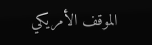الموقف الأمريكي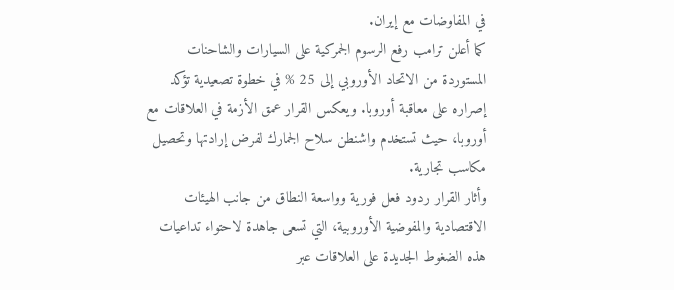في المفاوضات مع إيران.
كما أعلن ترامب رفع الرسوم الجمركية على السيارات والشاحنات المستوردة من الاتحاد الأوروبي إلى 25 % في خطوة تصعيدية تؤكد إصراره على معاقبة أوروبا. ويعكس القرار عمق الأزمة في العلاقات مع أوروبا، حيث تستخدم واشنطن سلاح الجمارك لفرض إرادتها وتحصيل مكاسب تجارية.
وأثار القرار ردود فعل فورية وواسعة النطاق من جانب الهيئات الاقتصادية والمفوضية الأوروبية، التي تسعى جاهدة لاحتواء تداعيات هذه الضغوط الجديدة على العلاقات عبر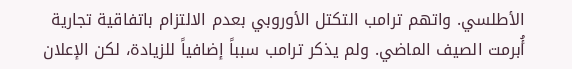الأطلسي. واتهم ترامب التكتل الأوروبي بعدم الالتزام باتفاقية تجارية أُبرمت الصيف الماضي. ولم يذكر ترامب سبباً إضافياً للزيادة، لكن الإعلان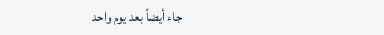جاء أيضاً بعد يوم واحد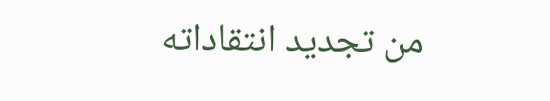من تجديد انتقاداته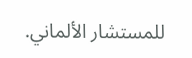للمستشار الألماني.